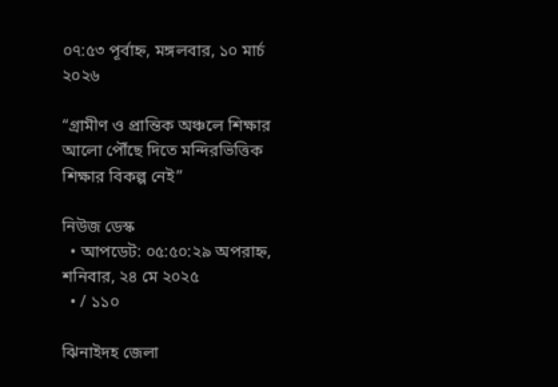০৭:৫৩ পূর্বাহ্ন, মঙ্গলবার, ১০ মার্চ ২০২৬

“গ্রামীণ ও প্রান্তিক অঞ্চলে শিক্ষার আলো পৌঁছে দিতে মন্দিরভিত্তিক শিক্ষার বিকল্প নেই”

নিউজ ডেস্ক
  • আপডেট: ০৫:৫০:২৯ অপরাহ্ন, শনিবার, ২৪ মে ২০২৫
  • / ১১০

ঝিনাইদহ জেলা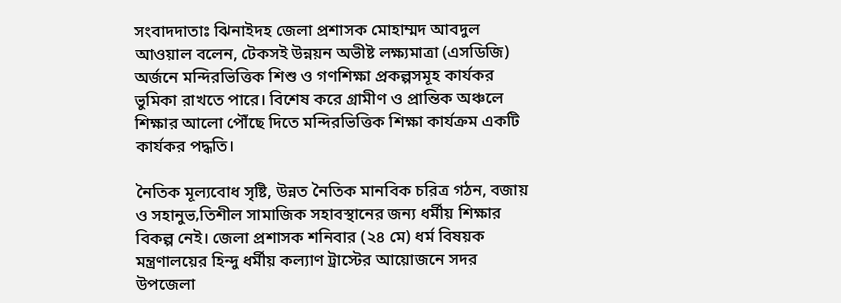সংবাদদাতাঃ ঝিনাইদহ জেলা প্রশাসক মোহাম্মদ আবদুল আওয়াল বলেন, টেকসই উন্নয়ন অভীষ্ট লক্ষ্যমাত্রা (এসডিজি) অর্জনে মন্দিরভিত্তিক শিশু ও গণশিক্ষা প্রকল্পসমূহ কার্যকর ভুমিকা রাখতে পারে। বিশেষ করে গ্রামীণ ও প্রান্তিক অঞ্চলে শিক্ষার আলো পৌঁছে দিতে মন্দিরভিত্তিক শিক্ষা কার্যক্রম একটি কার্যকর পদ্ধতি।

নৈতিক মূল্যবোধ সৃষ্টি, উন্নত নৈতিক মানবিক চরিত্র গঠন, বজায় ও সহানুভ‚তিশীল সামাজিক সহাবস্থানের জন্য ধর্মীয় শিক্ষার বিকল্প নেই। জেলা প্রশাসক শনিবার (২৪ মে) ধর্ম বিষয়ক মন্ত্রণালয়ের হিন্দু ধর্মীয় কল্যাণ ট্রাস্টের আয়োজনে সদর উপজেলা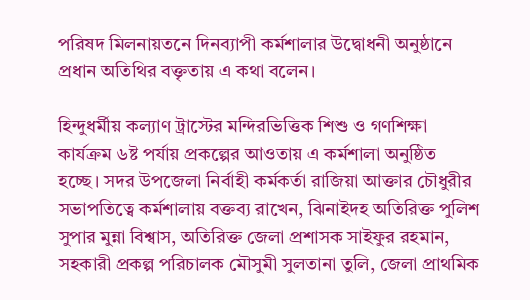পরিষদ মিলনায়তনে দিনব্যাপী কর্মশালার উদ্বোধনী অনুষ্ঠানে প্রধান অতিথির বক্তৃতায় এ কথা বলেন।

হিন্দুধর্মীয় কল্যাণ ট্রাস্টের মন্দিরভিত্তিক শিশু ও গণশিক্ষা কার্যক্রম ৬ষ্ট পর্যায় প্রকল্পের আওতায় এ কর্মশালা অনুষ্ঠিত হচ্ছে। সদর উপজেলা নির্বাহী কর্মকর্তা রাজিয়া আক্তার চৌধুরীর সভাপতিত্বে কর্মশালায় বক্তব্য রাখেন, ঝিনাইদহ অতিরিক্ত পুলিশ সুপার মুন্না বিশ্বাস, অতিরিক্ত জেলা প্রশাসক সাইফুর রহমান, সহকারী প্রকল্প পরিচালক মৌসুমী সুলতানা তুলি, জেলা প্রাথমিক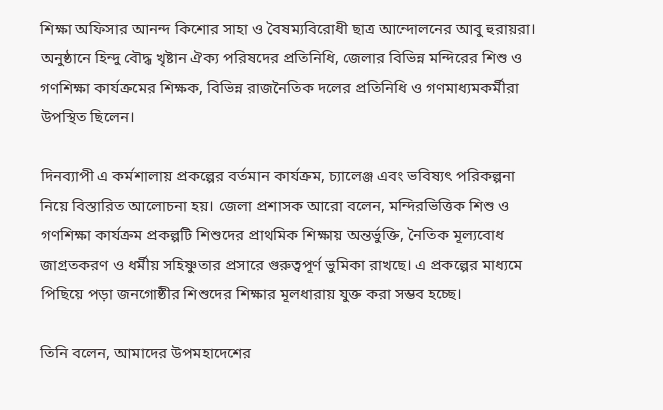শিক্ষা অফিসার আনন্দ কিশোর সাহা ও বৈষম্যবিরোধী ছাত্র আন্দোলনের আবু হুরায়রা। অনুষ্ঠানে হিন্দু বৌদ্ধ খৃষ্টান ঐক্য পরিষদের প্রতিনিধি, জেলার বিভিন্ন মন্দিরের শিশু ও গণশিক্ষা কার্যক্রমের শিক্ষক, বিভিন্ন রাজনৈতিক দলের প্রতিনিধি ও গণমাধ্যমকর্মীরা উপস্থিত ছিলেন।

দিনব্যাপী এ কর্মশালায় প্রকল্পের বর্তমান কার্যক্রম, চ্যালেঞ্জ এবং ভবিষ্যৎ পরিকল্পনা নিয়ে বিস্তারিত আলোচনা হয়। জেলা প্রশাসক আরো বলেন, মন্দিরভিত্তিক শিশু ও গণশিক্ষা কার্যক্রম প্রকল্পটি শিশুদের প্রাথমিক শিক্ষায় অন্তর্ভুক্তি, নৈতিক মূল্যবোধ জাগ্রতকরণ ও ধর্মীয় সহিষ্ণুতার প্রসারে গুরুত্বপূর্ণ ভুমিকা রাখছে। এ প্রকল্পের মাধ্যমে পিছিয়ে পড়া জনগোষ্ঠীর শিশুদের শিক্ষার মূলধারায় যুক্ত করা সম্ভব হচ্ছে।

তিনি বলেন, আমাদের উপমহাদেশের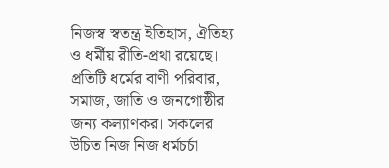নিজস্ব স্বতন্ত্র ইতিহাস, ঐতিহ্য ও ধর্মীয় রীতি-প্রথা রয়েছে। প্রতিটি ধর্মের বাণী পরিবার, সমাজ, জাতি ও জনগোষ্ঠীর জন্য কল্যাণকর। সকলের উচিত নিজ নিজ ধর্মচর্চা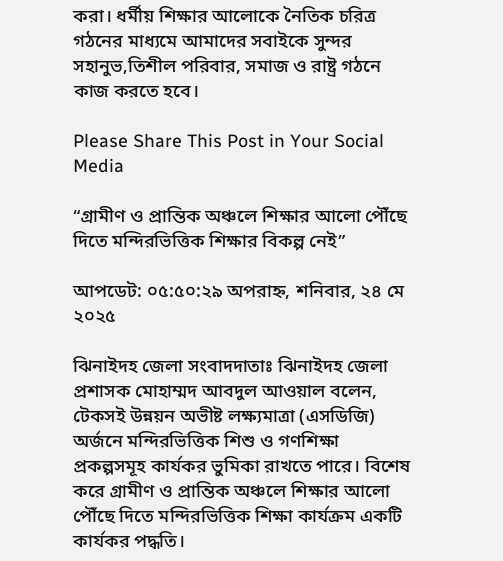করা। ধর্মীয় শিক্ষার আলোকে নৈতিক চরিত্র গঠনের মাধ্যমে আমাদের সবাইকে সুন্দর সহানুভ‚তিশীল পরিবার, সমাজ ও রাষ্ট্র গঠনে কাজ করতে হবে।

Please Share This Post in Your Social Media

“গ্রামীণ ও প্রান্তিক অঞ্চলে শিক্ষার আলো পৌঁছে দিতে মন্দিরভিত্তিক শিক্ষার বিকল্প নেই”

আপডেট: ০৫:৫০:২৯ অপরাহ্ন, শনিবার, ২৪ মে ২০২৫

ঝিনাইদহ জেলা সংবাদদাতাঃ ঝিনাইদহ জেলা প্রশাসক মোহাম্মদ আবদুল আওয়াল বলেন, টেকসই উন্নয়ন অভীষ্ট লক্ষ্যমাত্রা (এসডিজি) অর্জনে মন্দিরভিত্তিক শিশু ও গণশিক্ষা প্রকল্পসমূহ কার্যকর ভুমিকা রাখতে পারে। বিশেষ করে গ্রামীণ ও প্রান্তিক অঞ্চলে শিক্ষার আলো পৌঁছে দিতে মন্দিরভিত্তিক শিক্ষা কার্যক্রম একটি কার্যকর পদ্ধতি।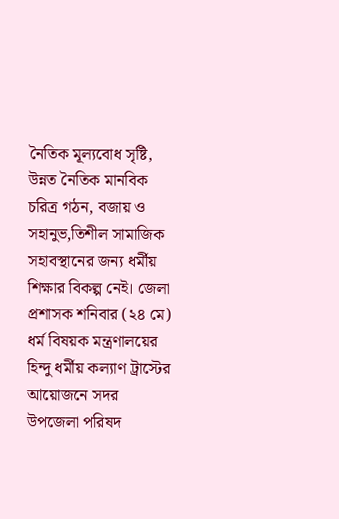নৈতিক মূল্যবোধ সৃষ্টি, উন্নত নৈতিক মানবিক চরিত্র গঠন, বজায় ও সহানুভ‚তিশীল সামাজিক সহাবস্থানের জন্য ধর্মীয় শিক্ষার বিকল্প নেই। জেলা প্রশাসক শনিবার (২৪ মে) ধর্ম বিষয়ক মন্ত্রণালয়ের হিন্দু ধর্মীয় কল্যাণ ট্রাস্টের আয়োজনে সদর উপজেলা পরিষদ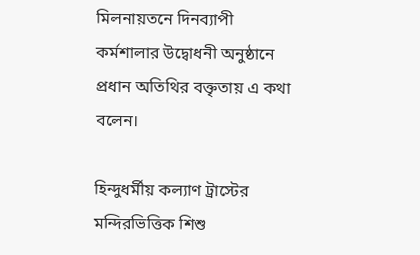মিলনায়তনে দিনব্যাপী কর্মশালার উদ্বোধনী অনুষ্ঠানে প্রধান অতিথির বক্তৃতায় এ কথা বলেন।

হিন্দুধর্মীয় কল্যাণ ট্রাস্টের মন্দিরভিত্তিক শিশু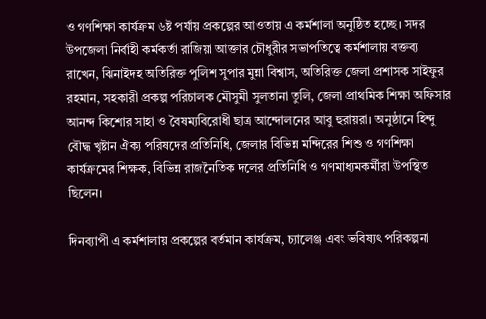ও গণশিক্ষা কার্যক্রম ৬ষ্ট পর্যায় প্রকল্পের আওতায় এ কর্মশালা অনুষ্ঠিত হচ্ছে। সদর উপজেলা নির্বাহী কর্মকর্তা রাজিয়া আক্তার চৌধুরীর সভাপতিত্বে কর্মশালায় বক্তব্য রাখেন, ঝিনাইদহ অতিরিক্ত পুলিশ সুপার মুন্না বিশ্বাস, অতিরিক্ত জেলা প্রশাসক সাইফুর রহমান, সহকারী প্রকল্প পরিচালক মৌসুমী সুলতানা তুলি, জেলা প্রাথমিক শিক্ষা অফিসার আনন্দ কিশোর সাহা ও বৈষম্যবিরোধী ছাত্র আন্দোলনের আবু হুরায়রা। অনুষ্ঠানে হিন্দু বৌদ্ধ খৃষ্টান ঐক্য পরিষদের প্রতিনিধি, জেলার বিভিন্ন মন্দিরের শিশু ও গণশিক্ষা কার্যক্রমের শিক্ষক, বিভিন্ন রাজনৈতিক দলের প্রতিনিধি ও গণমাধ্যমকর্মীরা উপস্থিত ছিলেন।

দিনব্যাপী এ কর্মশালায় প্রকল্পের বর্তমান কার্যক্রম, চ্যালেঞ্জ এবং ভবিষ্যৎ পরিকল্পনা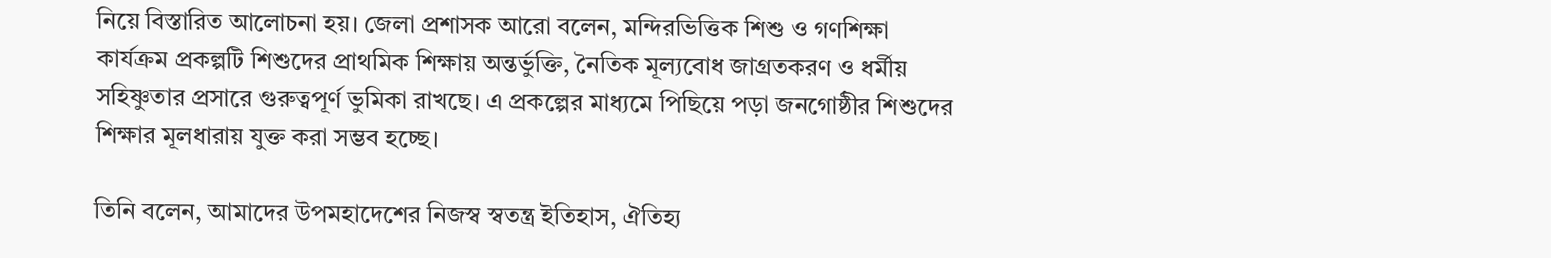নিয়ে বিস্তারিত আলোচনা হয়। জেলা প্রশাসক আরো বলেন, মন্দিরভিত্তিক শিশু ও গণশিক্ষা কার্যক্রম প্রকল্পটি শিশুদের প্রাথমিক শিক্ষায় অন্তর্ভুক্তি, নৈতিক মূল্যবোধ জাগ্রতকরণ ও ধর্মীয় সহিষ্ণুতার প্রসারে গুরুত্বপূর্ণ ভুমিকা রাখছে। এ প্রকল্পের মাধ্যমে পিছিয়ে পড়া জনগোষ্ঠীর শিশুদের শিক্ষার মূলধারায় যুক্ত করা সম্ভব হচ্ছে।

তিনি বলেন, আমাদের উপমহাদেশের নিজস্ব স্বতন্ত্র ইতিহাস, ঐতিহ্য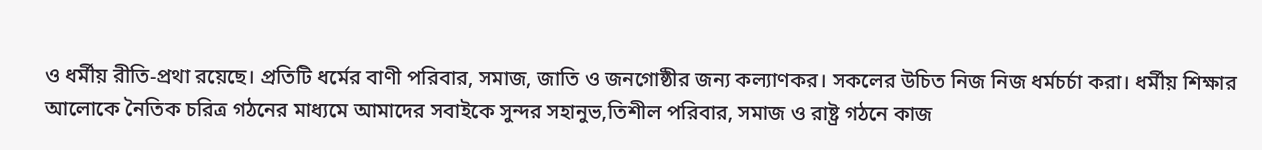ও ধর্মীয় রীতি-প্রথা রয়েছে। প্রতিটি ধর্মের বাণী পরিবার, সমাজ, জাতি ও জনগোষ্ঠীর জন্য কল্যাণকর। সকলের উচিত নিজ নিজ ধর্মচর্চা করা। ধর্মীয় শিক্ষার আলোকে নৈতিক চরিত্র গঠনের মাধ্যমে আমাদের সবাইকে সুন্দর সহানুভ‚তিশীল পরিবার, সমাজ ও রাষ্ট্র গঠনে কাজ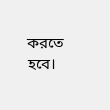করতে হবে।